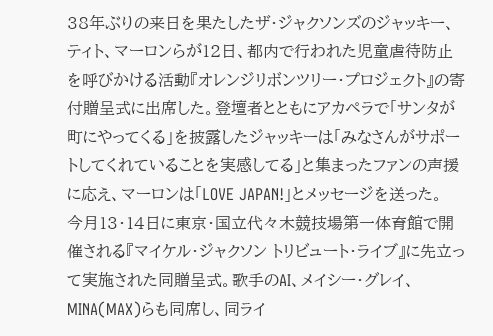38年ぶりの来日を果たしたザ・ジャクソンズのジャッキー、ティト、マーロンらが12日、都内で行われた児童虐待防止を呼びかける活動『オレンジリボンツリー・プロジェクト』の寄付贈呈式に出席した。登壇者とともにアカペラで「サンタが町にやってくる」を披露したジャッキーは「みなさんがサポートしてくれていることを実感してる」と集まったファンの声援に応え、マーロンは「LOVE JAPAN!」とメッセージを送った。
今月13・14日に東京・国立代々木競技場第一体育館で開催される『マイケル・ジャクソン トリビュート・ライブ』に先立って実施された同贈呈式。歌手のAI、メイシー・グレイ、MINA(MAX)らも同席し、同ライ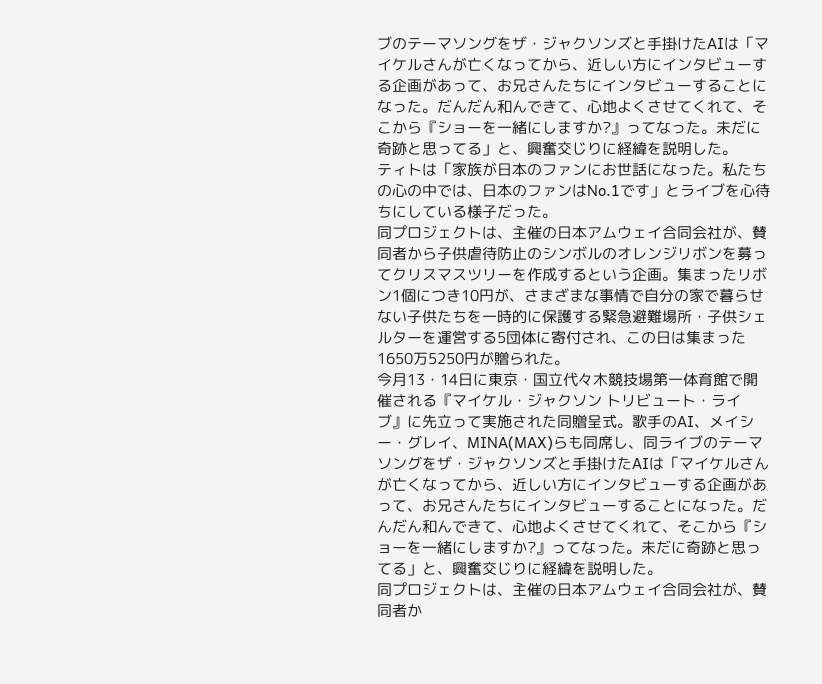ブのテーマソングをザ・ジャクソンズと手掛けたAIは「マイケルさんが亡くなってから、近しい方にインタビューする企画があって、お兄さんたちにインタビューすることになった。だんだん和んできて、心地よくさせてくれて、そこから『ショーを一緒にしますか?』ってなった。未だに奇跡と思ってる」と、興奮交じりに経緯を説明した。
ティトは「家族が日本のファンにお世話になった。私たちの心の中では、日本のファンはNo.1です」とライブを心待ちにしている様子だった。
同プロジェクトは、主催の日本アムウェイ合同会社が、賛同者から子供虐待防止のシンボルのオレンジリボンを募ってクリスマスツリーを作成するという企画。集まったリボン1個につき10円が、さまざまな事情で自分の家で暮らせない子供たちを一時的に保護する緊急避難場所・子供シェルターを運営する5団体に寄付され、この日は集まった1650万5250円が贈られた。
今月13・14日に東京・国立代々木競技場第一体育館で開催される『マイケル・ジャクソン トリビュート・ライブ』に先立って実施された同贈呈式。歌手のAI、メイシー・グレイ、MINA(MAX)らも同席し、同ライブのテーマソングをザ・ジャクソンズと手掛けたAIは「マイケルさんが亡くなってから、近しい方にインタビューする企画があって、お兄さんたちにインタビューすることになった。だんだん和んできて、心地よくさせてくれて、そこから『ショーを一緒にしますか?』ってなった。未だに奇跡と思ってる」と、興奮交じりに経緯を説明した。
同プロジェクトは、主催の日本アムウェイ合同会社が、賛同者か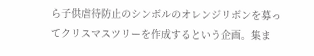ら子供虐待防止のシンボルのオレンジリボンを募ってクリスマスツリーを作成するという企画。集ま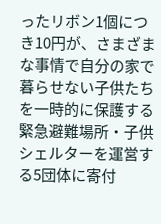ったリボン1個につき10円が、さまざまな事情で自分の家で暮らせない子供たちを一時的に保護する緊急避難場所・子供シェルターを運営する5団体に寄付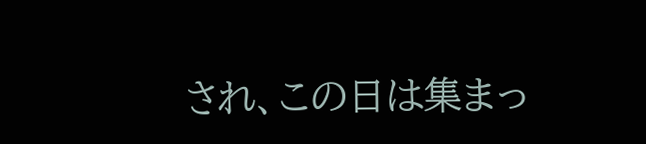され、この日は集まっ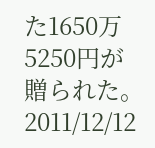た1650万5250円が贈られた。
2011/12/12